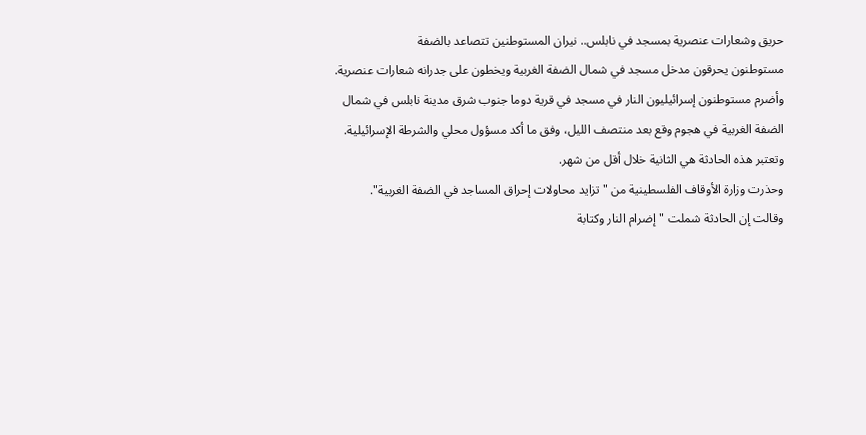حريق وشعارات عنصرية بمسجد في نابلس.. نيران المستوطنين تتصاعد بالضفة
مستوطنون يحرقون مدخل مسجد في شمال الضفة الغربية ويخطون على جدرانه شعارات عنصرية.
وأضرم مستوطنون إسرائيليون النار في مسجد في قرية دوما جنوب شرق مدينة نابلس في شمال الضفة الغربية في هجوم وقع بعد منتصف الليل، وفق ما أكد مسؤول محلي والشرطة الإسرائيلية.
وتعتبر هذه الحادثة هي الثانية خلال أقل من شهر.
وحذرت وزارة الأوقاف الفلسطينية من "تزايد محاولات إحراق المساجد في الضفة الغربية".
وقالت إن الحادثة شملت "إضرام النار وكتابة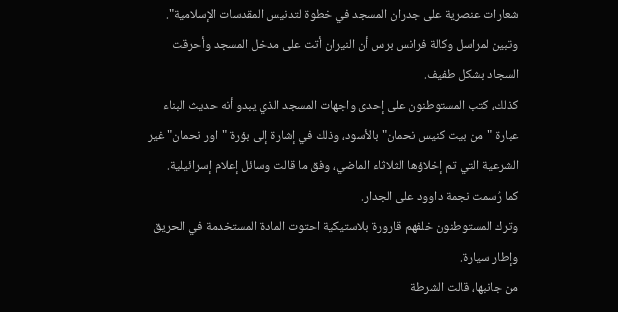شعارات عنصرية على جدران المسجد في خطوة لتدنيس المقدسات الإسلامية".
وتبين لمراسل وكالة فرانس برس أن النيران أتت على مدخل المسجد وأحرقت السجاد بشكل طفيف.
كذلك، كتب المستوطنون على إحدى واجهات المسجد الذي يبدو أنه حديث البناء عبارة "من بيت كنيس نحمان" بالأسود، وذلك في إشارة إلى بؤرة "اور نحمان" غير الشرعية التي تم إخلاؤها الثلاثاء الماضي، وفق ما قالت وسائل إعلام إسرائيلية.
كما رُسمت نجمة داوود على الجدار.
وترك المستوطنون خلفهم قارورة بلاستيكية احتوت المادة المستخدمة في الحريق وإطار سيارة.
من جانبها، قالت الشرطة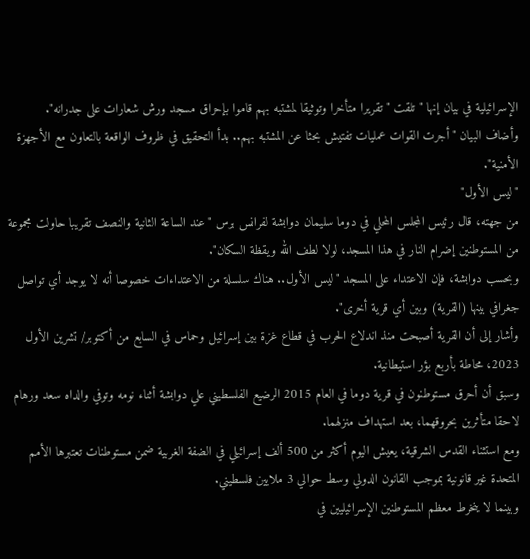الإسرائيلية في بيان إنها "تلقت "تقريرا متأخرا وتوثيقا لمشتبه بهم قاموا بإحراق مسجد ورش شعارات على جدرانه".
وأضاف البيان "أجرت القوات عمليات تفتيش بحثا عن المشتبه بهم.. بدأ التحقيق في ظروف الواقعة بالتعاون مع الأجهزة الأمنية".
"ليس الأول"
من جهته، قال رئيس المجلس المحلي في دوما سليمان دوابشة لفرانس برس "عند الساعة الثانية والنصف تقريبا حاولت مجموعة من المستوطنين إضرام النار في هذا المسجد، لولا لطف الله ويقظة السكان".
وبحسب دوابشة، فإن الاعتداء على المسجد "ليس الأول.. هناك سلسلة من الاعتداءات خصوصا أنه لا يوجد أي تواصل جغرافي بينها (القرية) وبين أي قرية أخرى".
وأشار إلى أن القرية أصبحت منذ اندلاع الحرب في قطاع غزة بين إسرائيل وحماس في السابع من أكتوبر/ تشرين الأول 2023، محاطة بأربع بؤر استيطانية.
وسبق أن أحرق مستوطنون في قرية دوما في العام 2015 الرضيع الفلسطيني علي دوابشة أثناء نومه وتوفي والداه سعد ورهام لاحقا متأثرين بحروقهما، بعد استهداف منزلهما.
ومع استثناء القدس الشرقية، يعيش اليوم أكثر من 500 ألف إسرائيلي في الضفة الغربية ضمن مستوطنات تعتبرها الأمم المتحدة غير قانونية بموجب القانون الدولي وسط حوالي 3 ملايين فلسطيني.
وبينما لا ينخرط معظم المستوطنين الإسرائيليين في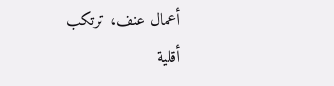أعمال عنف، ترتكب أقلية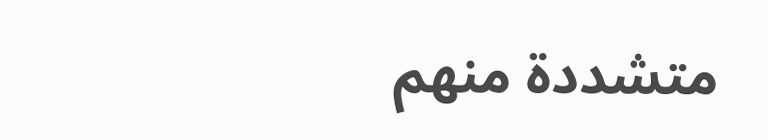متشددة منهم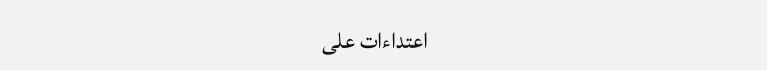اعتداءات على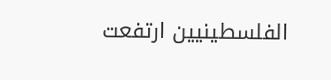الفلسطينيين ارتفعت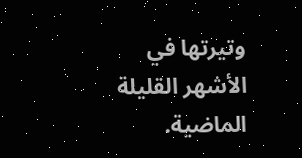وتيرتها في الأشهر القليلة الماضية.